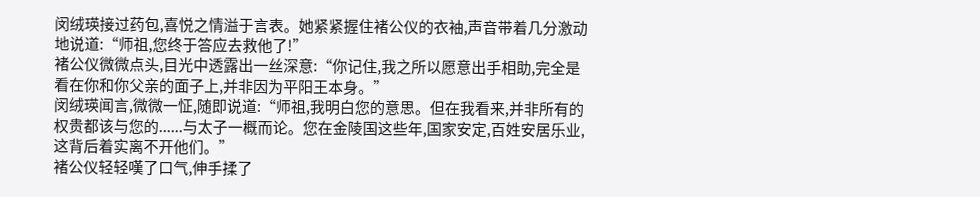闵绒瑛接过药包,喜悦之情溢于言表。她紧紧握住褚公仪的衣袖,声音带着几分激动地说道:“师祖,您终于答应去救他了!”
褚公仪微微点头,目光中透露出一丝深意:“你记住,我之所以愿意出手相助,完全是看在你和你父亲的面子上,并非因为平阳王本身。”
闵绒瑛闻言,微微一怔,随即说道:“师祖,我明白您的意思。但在我看来,并非所有的权贵都该与您的......与太子一概而论。您在金陵国这些年,国家安定,百姓安居乐业,这背后着实离不开他们。”
褚公仪轻轻嘆了口气,伸手揉了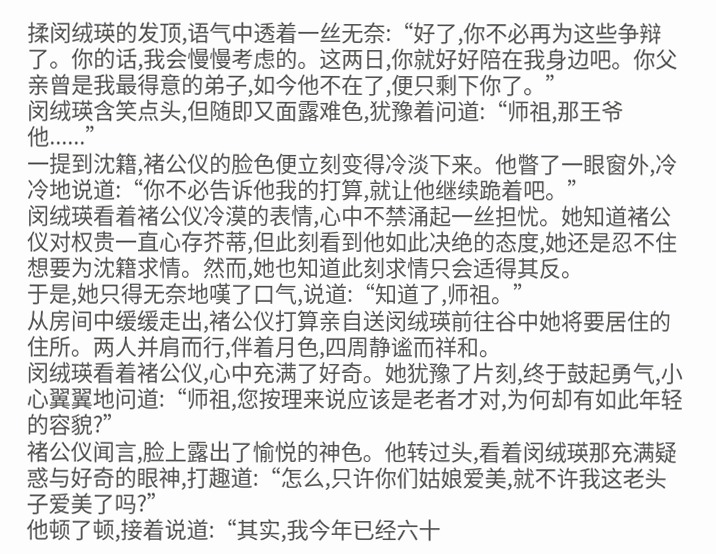揉闵绒瑛的发顶,语气中透着一丝无奈:“好了,你不必再为这些争辩了。你的话,我会慢慢考虑的。这两日,你就好好陪在我身边吧。你父亲曾是我最得意的弟子,如今他不在了,便只剩下你了。”
闵绒瑛含笑点头,但随即又面露难色,犹豫着问道:“师祖,那王爷他......”
一提到沈籍,褚公仪的脸色便立刻变得冷淡下来。他瞥了一眼窗外,冷冷地说道:“你不必告诉他我的打算,就让他继续跪着吧。”
闵绒瑛看着褚公仪冷漠的表情,心中不禁涌起一丝担忧。她知道褚公仪对权贵一直心存芥蒂,但此刻看到他如此决绝的态度,她还是忍不住想要为沈籍求情。然而,她也知道此刻求情只会适得其反。
于是,她只得无奈地嘆了口气,说道:“知道了,师祖。”
从房间中缓缓走出,褚公仪打算亲自送闵绒瑛前往谷中她将要居住的住所。两人并肩而行,伴着月色,四周静谧而祥和。
闵绒瑛看着褚公仪,心中充满了好奇。她犹豫了片刻,终于鼓起勇气,小心翼翼地问道:“师祖,您按理来说应该是老者才对,为何却有如此年轻的容貌?”
褚公仪闻言,脸上露出了愉悦的神色。他转过头,看着闵绒瑛那充满疑惑与好奇的眼神,打趣道:“怎么,只许你们姑娘爱美,就不许我这老头子爱美了吗?”
他顿了顿,接着说道:“其实,我今年已经六十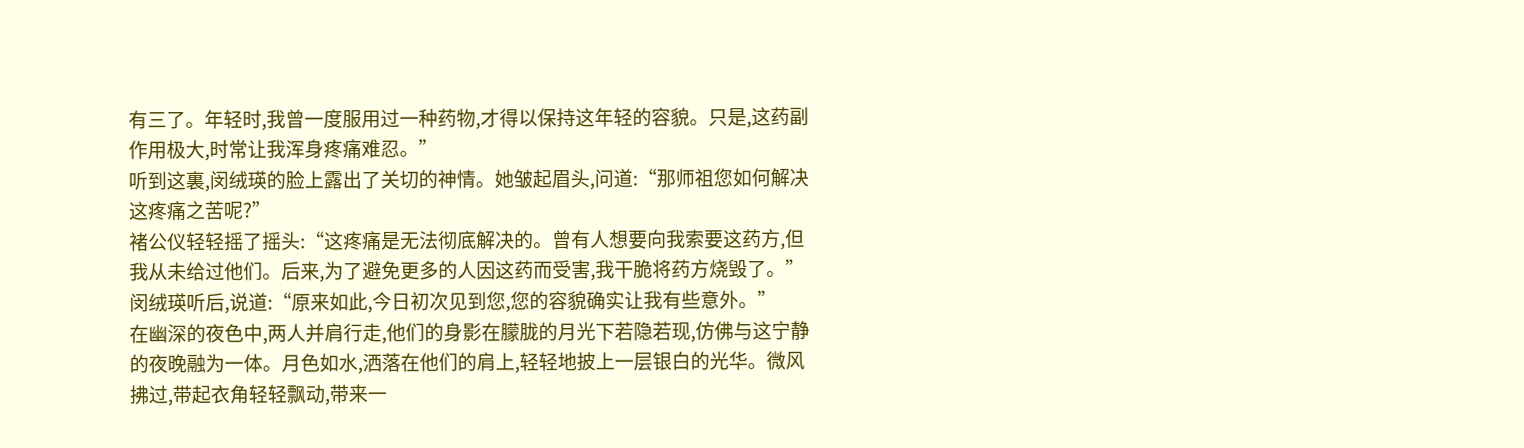有三了。年轻时,我曾一度服用过一种药物,才得以保持这年轻的容貌。只是,这药副作用极大,时常让我浑身疼痛难忍。”
听到这裏,闵绒瑛的脸上露出了关切的神情。她皱起眉头,问道:“那师祖您如何解决这疼痛之苦呢?”
褚公仪轻轻摇了摇头:“这疼痛是无法彻底解决的。曾有人想要向我索要这药方,但我从未给过他们。后来,为了避免更多的人因这药而受害,我干脆将药方烧毁了。”
闵绒瑛听后,说道:“原来如此,今日初次见到您,您的容貌确实让我有些意外。”
在幽深的夜色中,两人并肩行走,他们的身影在朦胧的月光下若隐若现,仿佛与这宁静的夜晚融为一体。月色如水,洒落在他们的肩上,轻轻地披上一层银白的光华。微风拂过,带起衣角轻轻飘动,带来一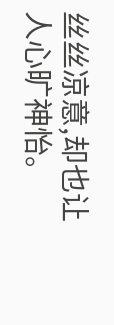丝丝凉意,却也让人心旷神怡。